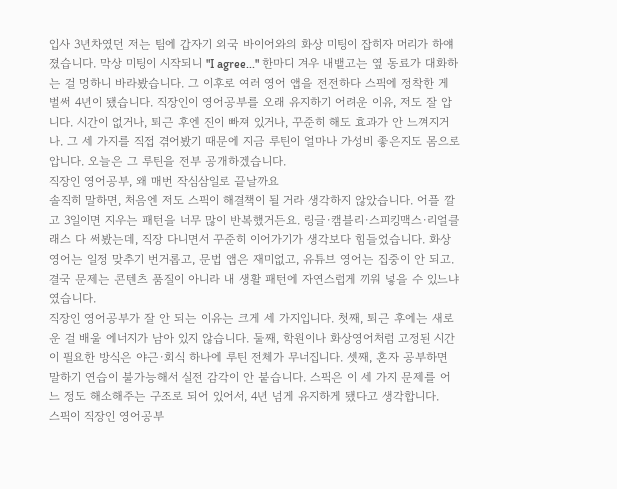입사 3년차였던 저는 팀에 갑자기 외국 바이어와의 화상 미팅이 잡히자 머리가 하얘졌습니다. 막상 미팅이 시작되니 "I agree..." 한마디 겨우 내뱉고는 옆 동료가 대화하는 걸 멍하니 바라봤습니다. 그 이후로 여러 영어 앱을 전전하다 스픽에 정착한 게 벌써 4년이 됐습니다. 직장인이 영어공부를 오래 유지하기 어려운 이유, 저도 잘 압니다. 시간이 없거나, 퇴근 후엔 진이 빠져 있거나, 꾸준히 해도 효과가 안 느껴지거나. 그 세 가지를 직접 겪어봤기 때문에 지금 루틴이 얼마나 가성비 좋은지도 몸으로 압니다. 오늘은 그 루틴을 전부 공개하겠습니다.
직장인 영어공부, 왜 매번 작심삼일로 끝날까요
솔직히 말하면, 처음엔 저도 스픽이 해결책이 될 거라 생각하지 않았습니다. 어플 깔고 3일이면 지우는 패턴을 너무 많이 반복했거든요. 링글·캠블리·스피킹맥스·리얼클래스 다 써봤는데, 직장 다니면서 꾸준히 이어가기가 생각보다 힘들었습니다. 화상영어는 일정 맞추기 번거롭고, 문법 앱은 재미없고, 유튜브 영어는 집중이 안 되고. 결국 문제는 콘텐츠 품질이 아니라 내 생활 패턴에 자연스럽게 끼워 넣을 수 있느냐였습니다.
직장인 영어공부가 잘 안 되는 이유는 크게 세 가지입니다. 첫째, 퇴근 후에는 새로운 걸 배울 에너지가 남아 있지 않습니다. 둘째, 학원이나 화상영어처럼 고정된 시간이 필요한 방식은 야근·회식 하나에 루틴 전체가 무너집니다. 셋째, 혼자 공부하면 말하기 연습이 불가능해서 실전 감각이 안 붙습니다. 스픽은 이 세 가지 문제를 어느 정도 해소해주는 구조로 되어 있어서, 4년 넘게 유지하게 됐다고 생각합니다.
스픽이 직장인 영어공부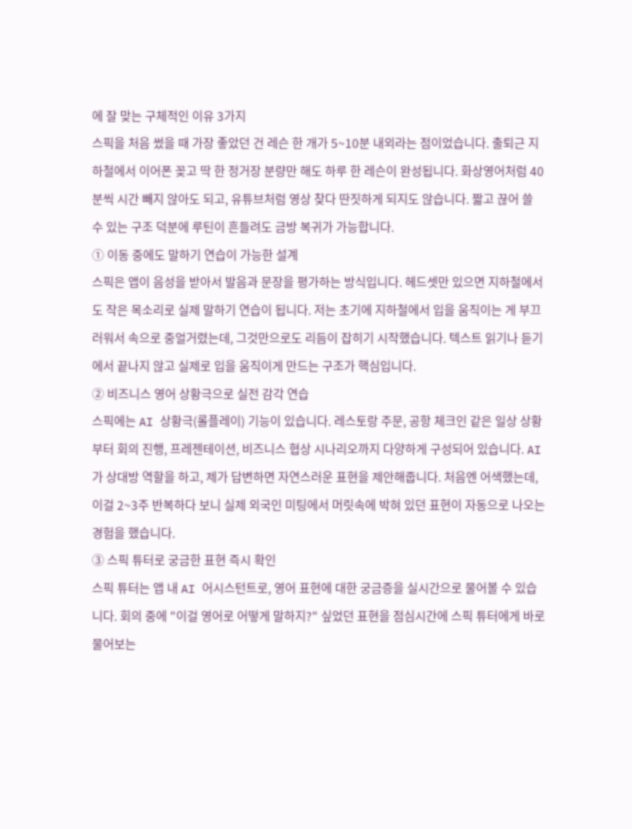에 잘 맞는 구체적인 이유 3가지
스픽을 처음 썼을 때 가장 좋았던 건 레슨 한 개가 5~10분 내외라는 점이었습니다. 출퇴근 지하철에서 이어폰 꽂고 딱 한 정거장 분량만 해도 하루 한 레슨이 완성됩니다. 화상영어처럼 40분씩 시간 빼지 않아도 되고, 유튜브처럼 영상 찾다 딴짓하게 되지도 않습니다. 짧고 끊어 쓸 수 있는 구조 덕분에 루틴이 흔들려도 금방 복귀가 가능합니다.
① 이동 중에도 말하기 연습이 가능한 설계
스픽은 앱이 음성을 받아서 발음과 문장을 평가하는 방식입니다. 헤드셋만 있으면 지하철에서도 작은 목소리로 실제 말하기 연습이 됩니다. 저는 초기에 지하철에서 입을 움직이는 게 부끄러워서 속으로 중얼거렸는데, 그것만으로도 리듬이 잡히기 시작했습니다. 텍스트 읽기나 듣기에서 끝나지 않고 실제로 입을 움직이게 만드는 구조가 핵심입니다.
② 비즈니스 영어 상황극으로 실전 감각 연습
스픽에는 AI 상황극(롤플레이) 기능이 있습니다. 레스토랑 주문, 공항 체크인 같은 일상 상황부터 회의 진행, 프레젠테이션, 비즈니스 협상 시나리오까지 다양하게 구성되어 있습니다. AI가 상대방 역할을 하고, 제가 답변하면 자연스러운 표현을 제안해줍니다. 처음엔 어색했는데, 이걸 2~3주 반복하다 보니 실제 외국인 미팅에서 머릿속에 박혀 있던 표현이 자동으로 나오는 경험을 했습니다.
③ 스픽 튜터로 궁금한 표현 즉시 확인
스픽 튜터는 앱 내 AI 어시스턴트로, 영어 표현에 대한 궁금증을 실시간으로 물어볼 수 있습니다. 회의 중에 "이걸 영어로 어떻게 말하지?" 싶었던 표현을 점심시간에 스픽 튜터에게 바로 물어보는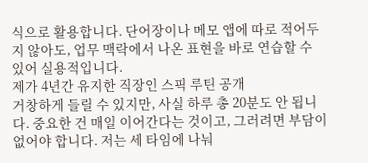식으로 활용합니다. 단어장이나 메모 앱에 따로 적어두지 않아도, 업무 맥락에서 나온 표현을 바로 연습할 수 있어 실용적입니다.
제가 4년간 유지한 직장인 스픽 루틴 공개
거창하게 들릴 수 있지만, 사실 하루 총 20분도 안 됩니다. 중요한 건 매일 이어간다는 것이고, 그러려면 부담이 없어야 합니다. 저는 세 타임에 나눠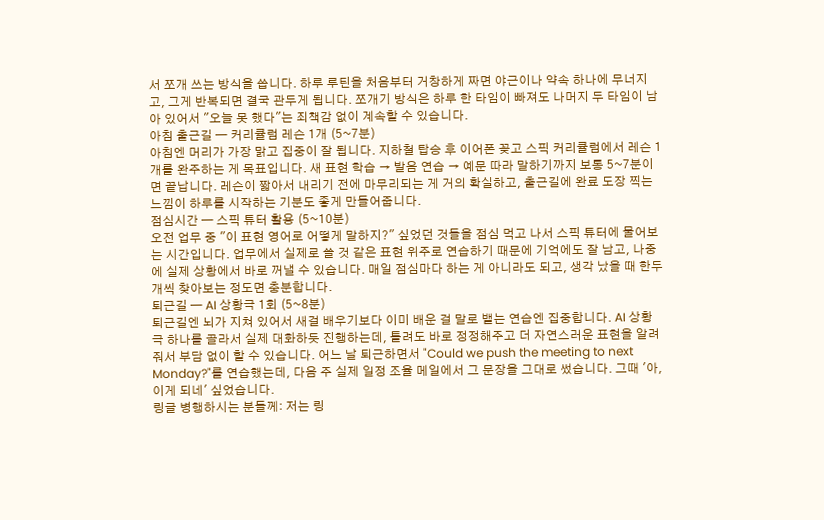서 쪼개 쓰는 방식을 씁니다. 하루 루틴을 처음부터 거창하게 짜면 야근이나 약속 하나에 무너지고, 그게 반복되면 결국 관두게 됩니다. 쪼개기 방식은 하루 한 타임이 빠져도 나머지 두 타임이 남아 있어서 "오늘 못 했다"는 죄책감 없이 계속할 수 있습니다.
아침 출근길 — 커리큘럼 레슨 1개 (5~7분)
아침엔 머리가 가장 맑고 집중이 잘 됩니다. 지하철 탑승 후 이어폰 꽂고 스픽 커리큘럼에서 레슨 1개를 완주하는 게 목표입니다. 새 표현 학습 → 발음 연습 → 예문 따라 말하기까지 보통 5~7분이면 끝납니다. 레슨이 짧아서 내리기 전에 마무리되는 게 거의 확실하고, 출근길에 완료 도장 찍는 느낌이 하루를 시작하는 기분도 좋게 만들어줍니다.
점심시간 — 스픽 튜터 활용 (5~10분)
오전 업무 중 "이 표현 영어로 어떻게 말하지?" 싶었던 것들을 점심 먹고 나서 스픽 튜터에 물어보는 시간입니다. 업무에서 실제로 쓸 것 같은 표현 위주로 연습하기 때문에 기억에도 잘 남고, 나중에 실제 상황에서 바로 꺼낼 수 있습니다. 매일 점심마다 하는 게 아니라도 되고, 생각 났을 때 한두 개씩 찾아보는 정도면 충분합니다.
퇴근길 — AI 상황극 1회 (5~8분)
퇴근길엔 뇌가 지쳐 있어서 새걸 배우기보다 이미 배운 걸 말로 뱉는 연습엔 집중합니다. AI 상황극 하나를 골라서 실제 대화하듯 진행하는데, 틀려도 바로 정정해주고 더 자연스러운 표현을 알려줘서 부담 없이 할 수 있습니다. 어느 날 퇴근하면서 "Could we push the meeting to next Monday?"를 연습했는데, 다음 주 실제 일정 조율 메일에서 그 문장을 그대로 썼습니다. 그때 '아, 이게 되네' 싶었습니다.
링글 병행하시는 분들께: 저는 링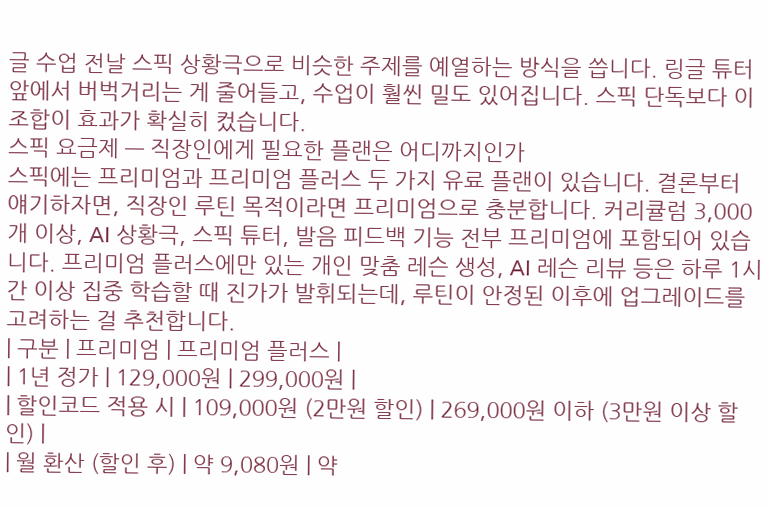글 수업 전날 스픽 상황극으로 비슷한 주제를 예열하는 방식을 씁니다. 링글 튜터 앞에서 버벅거리는 게 줄어들고, 수업이 훨씬 밀도 있어집니다. 스픽 단독보다 이 조합이 효과가 확실히 컸습니다.
스픽 요금제 — 직장인에게 필요한 플랜은 어디까지인가
스픽에는 프리미엄과 프리미엄 플러스 두 가지 유료 플랜이 있습니다. 결론부터 얘기하자면, 직장인 루틴 목적이라면 프리미엄으로 충분합니다. 커리큘럼 3,000개 이상, AI 상황극, 스픽 튜터, 발음 피드백 기능 전부 프리미엄에 포함되어 있습니다. 프리미엄 플러스에만 있는 개인 맞춤 레슨 생성, AI 레슨 리뷰 등은 하루 1시간 이상 집중 학습할 때 진가가 발휘되는데, 루틴이 안정된 이후에 업그레이드를 고려하는 걸 추천합니다.
| 구분 | 프리미엄 | 프리미엄 플러스 |
| 1년 정가 | 129,000원 | 299,000원 |
| 할인코드 적용 시 | 109,000원 (2만원 할인) | 269,000원 이하 (3만원 이상 할인) |
| 월 환산 (할인 후) | 약 9,080원 | 약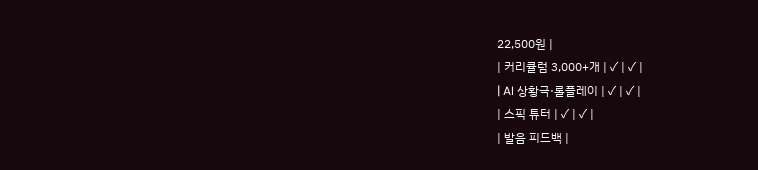22,500원 |
| 커리큘럼 3,000+개 | ✓ | ✓ |
| AI 상황극·롤플레이 | ✓ | ✓ |
| 스픽 튜터 | ✓ | ✓ |
| 발음 피드백 |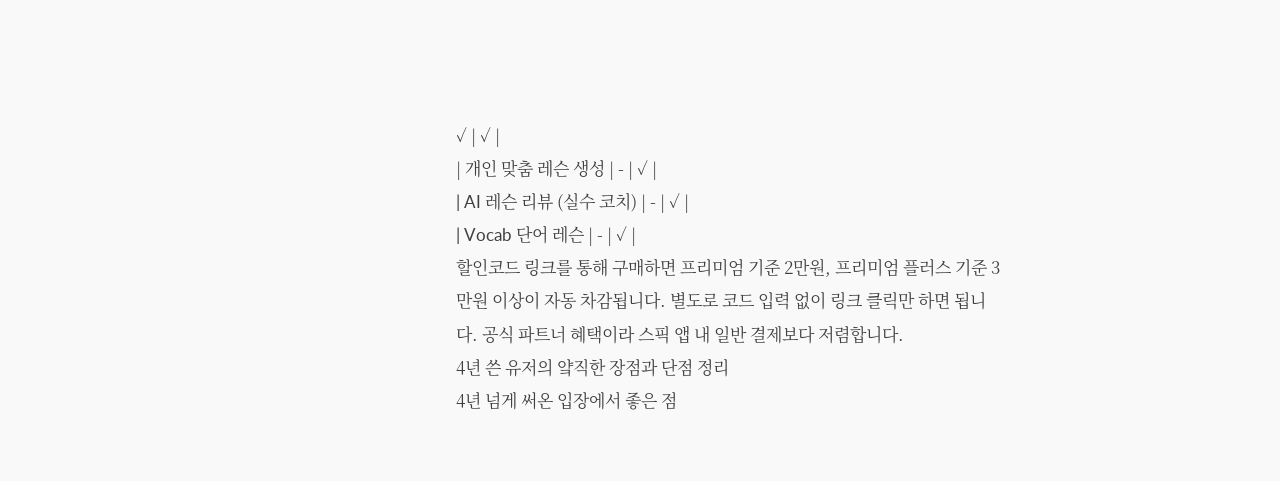✓ | ✓ |
| 개인 맞춤 레슨 생성 | - | ✓ |
| AI 레슨 리뷰 (실수 코치) | - | ✓ |
| Vocab 단어 레슨 | - | ✓ |
할인코드 링크를 통해 구매하면 프리미엄 기준 2만원, 프리미엄 플러스 기준 3만원 이상이 자동 차감됩니다. 별도로 코드 입력 없이 링크 클릭만 하면 됩니다. 공식 파트너 혜택이라 스픽 앱 내 일반 결제보다 저렴합니다.
4년 쓴 유저의 얔직한 장점과 단점 정리
4년 넘게 써온 입장에서 좋은 점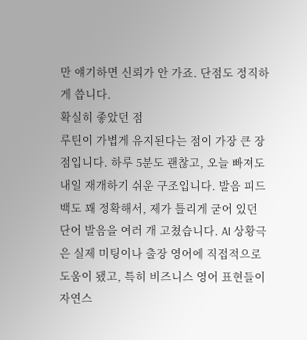만 얘기하면 신뢰가 안 가죠. 단점도 정직하게 씁니다.
확실히 좋았던 점
루틴이 가볍게 유지된다는 점이 가장 큰 장점입니다. 하루 5분도 괜찮고, 오늘 빠져도 내일 재개하기 쉬운 구조입니다. 발음 피드백도 꽤 정확해서, 제가 틀리게 굳어 있던 단어 발음을 여러 개 고쳤습니다. AI 상황극은 실제 미팅이나 출장 영어에 직접적으로 도움이 됐고, 특히 비즈니스 영어 표현들이 자연스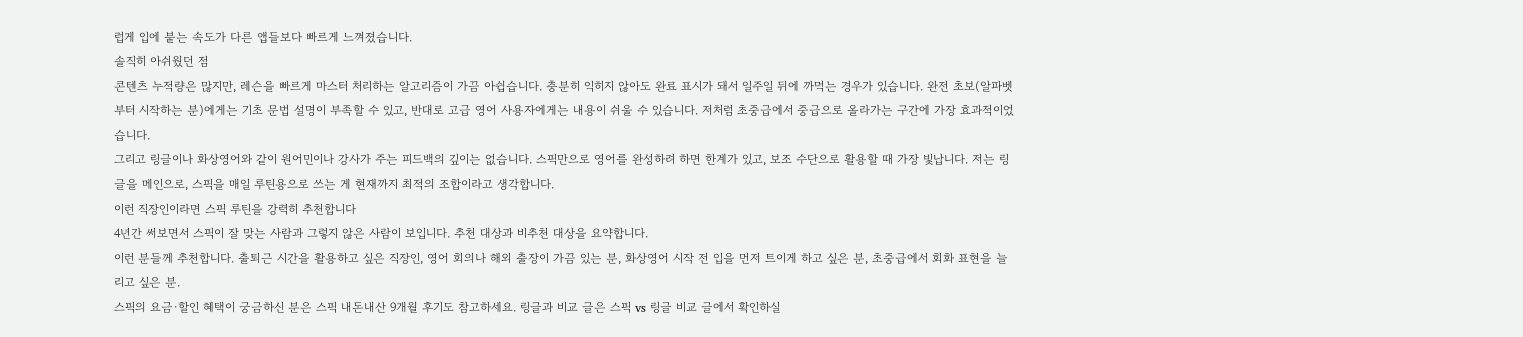럽게 입에 붙는 속도가 다른 앱들보다 빠르게 느껴졌습니다.
솔직히 아쉬웠던 점
콘텐츠 누적량은 많지만, 레슨을 빠르게 마스터 처리하는 알고리즘이 가끔 아쉽습니다. 충분히 익히지 않아도 완료 표시가 돼서 일주일 뒤에 까먹는 경우가 있습니다. 완전 초보(알파벳부터 시작하는 분)에게는 기초 문법 설명이 부족할 수 있고, 반대로 고급 영어 사용자에게는 내용이 쉬울 수 있습니다. 저처럼 초중급에서 중급으로 올라가는 구간에 가장 효과적이었습니다.
그리고 링글이나 화상영어와 같이 원어민이나 강사가 주는 피드백의 깊이는 없습니다. 스픽만으로 영어를 완성하려 하면 한계가 있고, 보조 수단으로 활용할 때 가장 빛납니다. 저는 링글을 메인으로, 스픽을 매일 루틴용으로 쓰는 게 현재까지 최적의 조합이라고 생각합니다.
이런 직장인이라면 스픽 루틴을 강력히 추천합니다
4년간 써보면서 스픽이 잘 맞는 사람과 그렇지 않은 사람이 보입니다. 추천 대상과 비추천 대상을 요약합니다.
이런 분들께 추천합니다. 출퇴근 시간을 활용하고 싶은 직장인, 영어 회의나 해외 출장이 가끔 있는 분, 화상영어 시작 전 입을 먼저 트이게 하고 싶은 분, 초중급에서 회화 표현을 늘리고 싶은 분.
스픽의 요금·할인 혜택이 궁금하신 분은 스픽 내돈내산 9개월 후기도 참고하세요. 링글과 비교 글은 스픽 vs 링글 비교 글에서 확인하실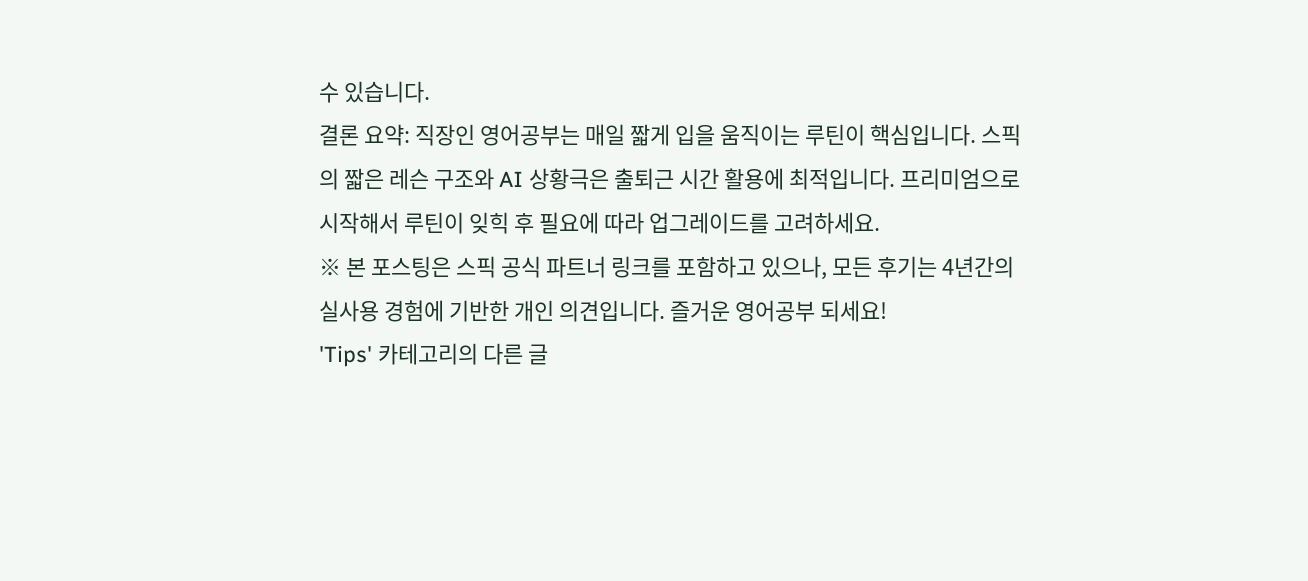수 있습니다.
결론 요약: 직장인 영어공부는 매일 짧게 입을 움직이는 루틴이 핵심입니다. 스픽의 짧은 레슨 구조와 AI 상황극은 출퇴근 시간 활용에 최적입니다. 프리미엄으로 시작해서 루틴이 잊힉 후 필요에 따라 업그레이드를 고려하세요.
※ 본 포스팅은 스픽 공식 파트너 링크를 포함하고 있으나, 모든 후기는 4년간의 실사용 경험에 기반한 개인 의견입니다. 즐거운 영어공부 되세요!
'Tips' 카테고리의 다른 글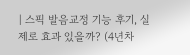| 스픽 발음교정 기능 후기, 실제로 효과 있을까? (4년차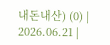내돈내산) (0) | 2026.06.21 |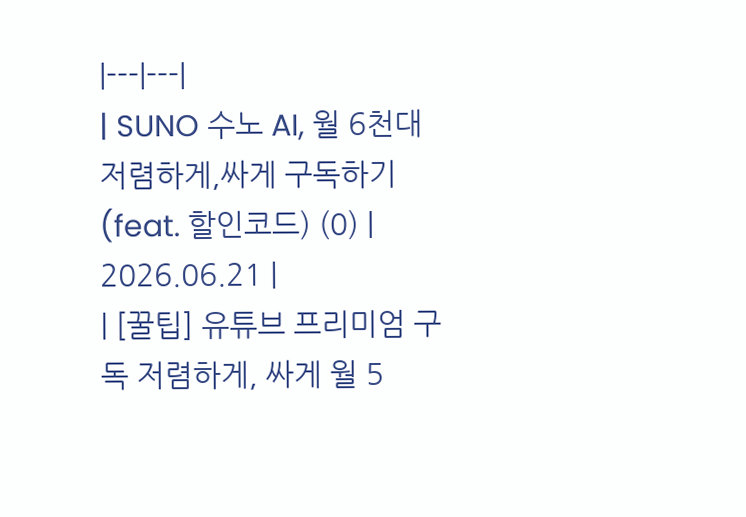|---|---|
| SUNO 수노 AI, 월 6천대 저렴하게,싸게 구독하기 (feat. 할인코드) (0) | 2026.06.21 |
| [꿀팁] 유튜브 프리미엄 구독 저렴하게, 싸게 월 5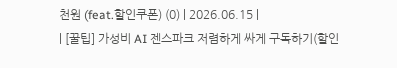천원 (feat.할인쿠폰) (0) | 2026.06.15 |
| [꿀팁] 가성비 AI 젠스파크 저렴하게 싸게 구독하기(할인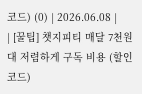코드) (0) | 2026.06.08 |
| [꿀팁] 챗지피티 매달 7천원대 저렴하게 구독 비용 (할인코드)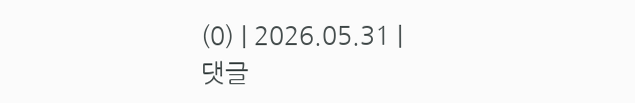(0) | 2026.05.31 |
댓글